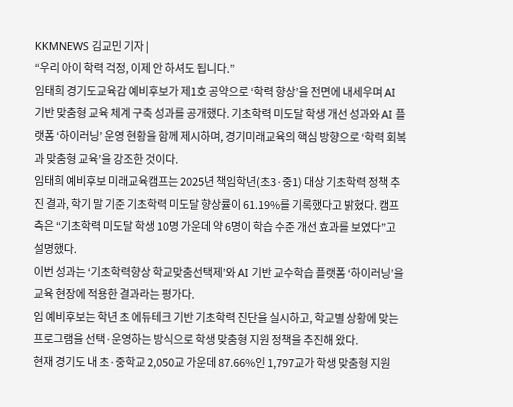KKMNEWS 김교민 기자 |
“우리 아이 학력 걱정, 이제 안 하셔도 됩니다.”
임태희 경기도교육감 예비후보가 제1호 공약으로 ‘학력 향상’을 전면에 내세우며 AI 기반 맞춤형 교육 체계 구축 성과를 공개했다. 기초학력 미도달 학생 개선 성과와 AI 플랫폼 ‘하이러닝’ 운영 현황을 함께 제시하며, 경기미래교육의 핵심 방향으로 ‘학력 회복과 맞춤형 교육’을 강조한 것이다.
임태희 예비후보 미래교육캠프는 2025년 책임학년(초3·중1) 대상 기초학력 정책 추진 결과, 학기 말 기준 기초학력 미도달 향상률이 61.19%를 기록했다고 밝혔다. 캠프 측은 “기초학력 미도달 학생 10명 가운데 약 6명이 학습 수준 개선 효과를 보였다”고 설명했다.
이번 성과는 ‘기초학력향상 학교맞춤선택제’와 AI 기반 교수학습 플랫폼 ‘하이러닝’을 교육 현장에 적용한 결과라는 평가다.
임 예비후보는 학년 초 에듀테크 기반 기초학력 진단을 실시하고, 학교별 상황에 맞는 프로그램을 선택·운영하는 방식으로 학생 맞춤형 지원 정책을 추진해 왔다.
현재 경기도 내 초·중학교 2,050교 가운데 87.66%인 1,797교가 학생 맞춤형 지원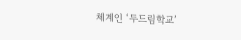체계인 ‘두드림학교’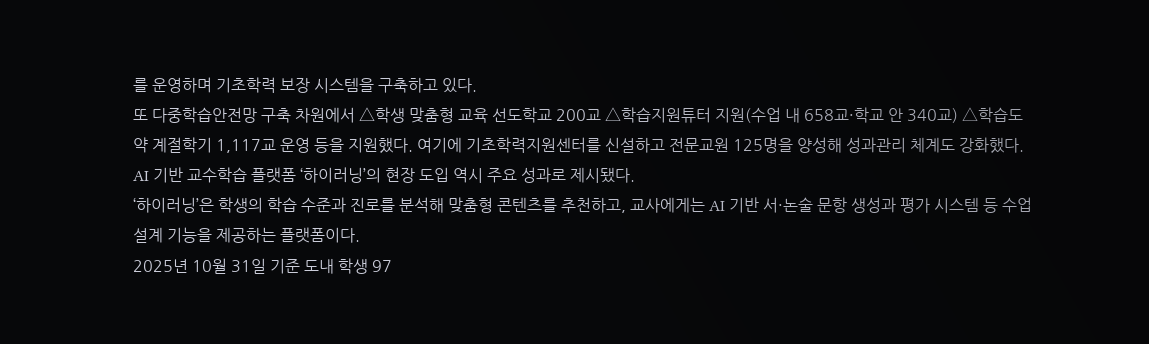를 운영하며 기초학력 보장 시스템을 구축하고 있다.
또 다중학습안전망 구축 차원에서 △학생 맞춤형 교육 선도학교 200교 △학습지원튜터 지원(수업 내 658교·학교 안 340교) △학습도약 계절학기 1,117교 운영 등을 지원했다. 여기에 기초학력지원센터를 신설하고 전문교원 125명을 양성해 성과관리 체계도 강화했다.
AI 기반 교수학습 플랫폼 ‘하이러닝’의 현장 도입 역시 주요 성과로 제시됐다.
‘하이러닝’은 학생의 학습 수준과 진로를 분석해 맞춤형 콘텐츠를 추천하고, 교사에게는 AI 기반 서·논술 문항 생성과 평가 시스템 등 수업 설계 기능을 제공하는 플랫폼이다.
2025년 10월 31일 기준 도내 학생 97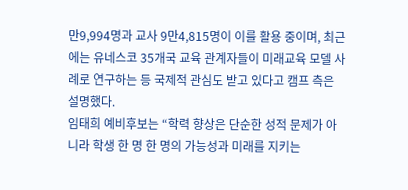만9,994명과 교사 9만4,815명이 이를 활용 중이며, 최근에는 유네스코 35개국 교육 관계자들이 미래교육 모델 사례로 연구하는 등 국제적 관심도 받고 있다고 캠프 측은 설명했다.
임태희 예비후보는 “학력 향상은 단순한 성적 문제가 아니라 학생 한 명 한 명의 가능성과 미래를 지키는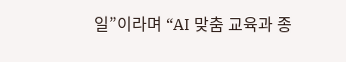일”이라며 “AI 맞춤 교육과 종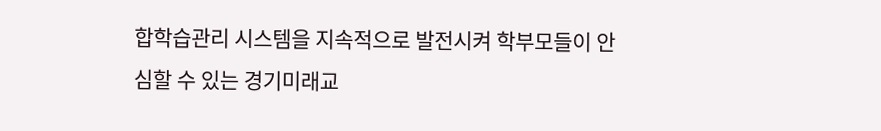합학습관리 시스템을 지속적으로 발전시켜 학부모들이 안심할 수 있는 경기미래교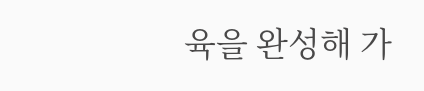육을 완성해 가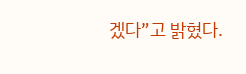겠다”고 밝혔다.